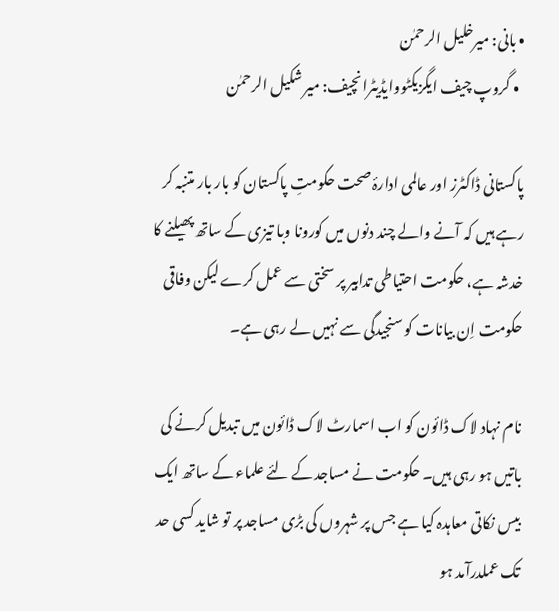• بانی: میرخلیل الرحمٰن
  • گروپ چیف ایگزیکٹووایڈیٹرانچیف: میر شکیل الرحمٰن

پاکستانی ڈاکٹرز اور عالمی ادارۂ صحت حکومتِ پاکستان کو بار بار متنبہ کر رہے ہیں کہ آنے والے چند دنوں میں کورونا وبا تیزی کے ساتھ پھیلنے کا خدشہ ہے، حکومت احتیاطی تدابیر پر سختی سے عمل کرے لیکن وفاقی حکومت اِن بیانات کو سنجیدگی سے نہیں لے رہی ہے۔

نام نہاد لاک ڈائون کو اب اسمارٹ لاک ڈائون میں تبدیل کرنے کی باتیں ہو رہی ہیں۔ حکومت نے مساجد کے لئے علماء کے ساتھ ایک بیس نکاتی معاہدہ کیا ہے جس پر شہروں کی بڑی مساجد پر تو شاید کسی حد تک عملدرآمد ہو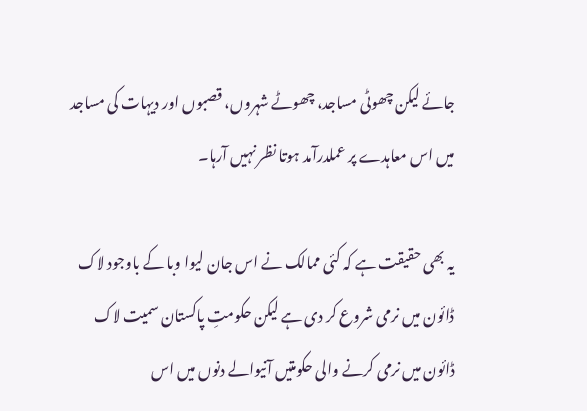جائے لیکن چھوٹی مساجد، چھوٹے شہروں، قصبوں اور دیہات کی مساجد میں اس معاہدے پر عملدرآمد ہوتا نظر نہیں آرہا۔

یہ بھی حقیقت ہے کہ کئی ممالک نے اس جان لیوا وبا کے باوجود لاک ڈائون میں نرمی شروع کر دی ہے لیکن حکومتِ پاکستان سمیت لاک ڈائون میں نرمی کرنے والی حکومتیں آنیوالے دنوں میں اس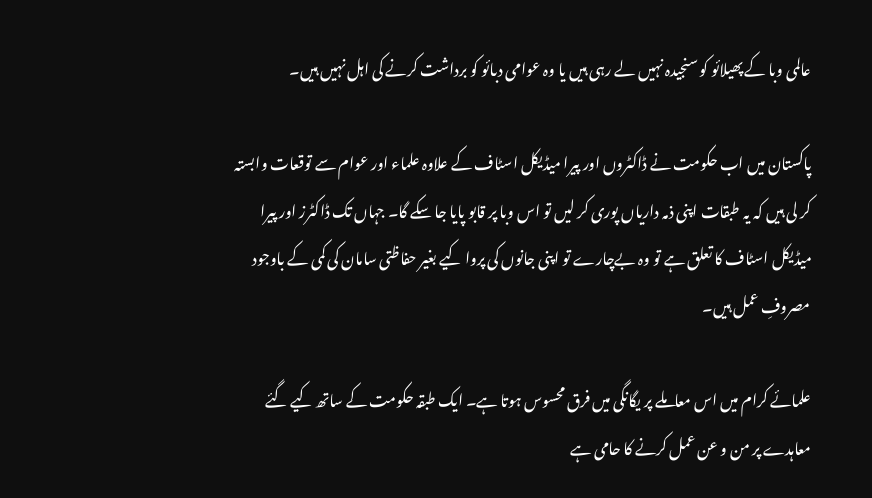عالمی وبا کے پھیلائو کو سنجیدہ نہیں لے رہی ہیں یا وہ عوامی دبائو کو برداشت کرنے کی اہل نہیں ہیں۔

پاکستان میں اب حکومت نے ڈاکٹروں اور پیرا میڈیکل اسٹاف کے علاوہ علماء اور عوام سے توقعات وابستہ کر لی ہیں کہ یہ طبقات اپنی ذمہ داریاں پوری کر لیں تو اس وبا پر قابو پایا جا سکے گا۔ جہاں تک ڈاکٹرز اور پیرا میڈیکل اسٹاف کا تعلق ہے تو وہ بےچارے تو اپنی جانوں کی پروا کیے بغیر حفاظتی سامان کی کمی کے باوجود مصروفِ عمل ہیں۔

علمائے کرام میں اس معاملے پر یگانگی میں فرق محسوس ہوتا ہے۔ ایک طبقہ حکومت کے ساتھ کیے گئے معاہدے پر من و عن عمل کرنے کا حامی ہے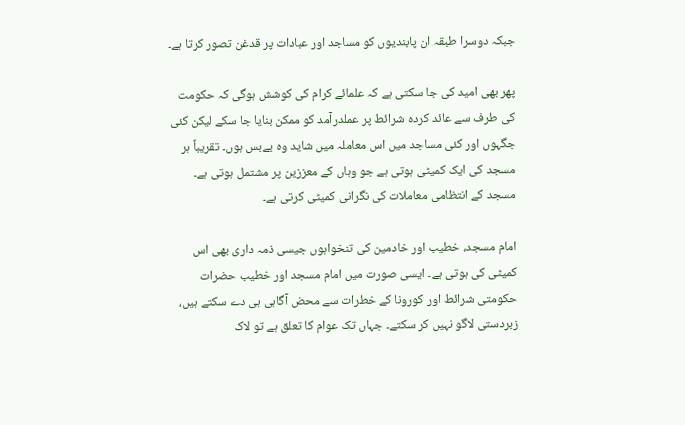جبکہ دوسرا طبقہ ان پابندیوں کو مساجد اور عبادات پر قدغن تصور کرتا ہے۔

پھر بھی امید کی جا سکتی ہے کہ علمائے کرام کی کوشش ہوگی کہ حکومت کی طرف سے عائد کردہ شرائط پر عملدرآمد کو ممکن بنایا جا سکے لیکن کئی جگہوں اور کئی مساجد میں اس معاملہ میں شاید وہ بےبس ہوں۔ تقریباً ہر مسجد کی ایک کمیٹی ہوتی ہے جو وہاں کے معززین پر مشتمل ہوتی ہے۔ مسجد کے انتظامی معاملات کی نگرانی کمیٹی کرتی ہے۔

امام مسجد، خطیب اور خادمین کی تنخواہوں جیسی ذمہ داری بھی اس کمیٹی کی ہوتی ہے۔ ایسی صورت میں امام مسجد اور خطیب حضرات حکومتی شرائط اور کورونا کے خطرات سے محض آگاہی ہی دے سکتے ہیں، زبردستی لاگو نہیں کر سکتے۔ جہاں تک عوام کا تعلق ہے تو لاک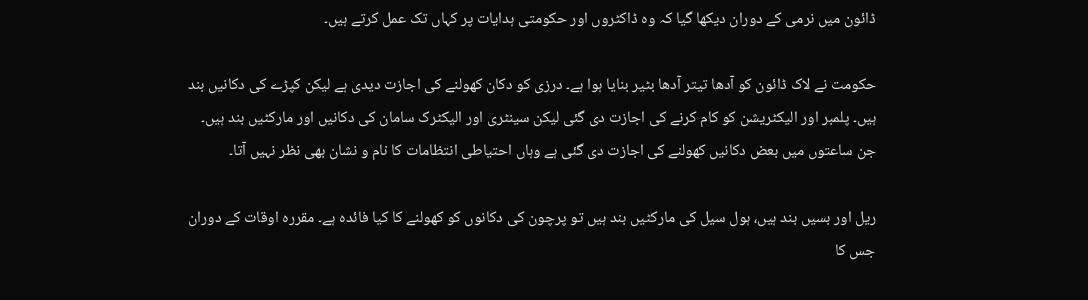ڈائون میں نرمی کے دوران دیکھا گیا کہ وہ ڈاکٹروں اور حکومتی ہدایات پر کہاں تک عمل کرتے ہیں۔

حکومت نے لاک ڈائون کو آدھا تیتر آدھا بٹیر بنایا ہوا ہے۔ درزی کو دکان کھولنے کی اجازت دیدی ہے لیکن کپڑے کی دکانیں بند ہیں۔ پلمبر اور الیکٹریشن کو کام کرنے کی اجازت دی گئی لیکن سینٹری اور الیکٹرک سامان کی دکانیں اور مارکٹیں بند ہیں۔ جن ساعتوں میں بعض دکانیں کھولنے کی اجازت دی گئی ہے وہاں احتیاطی انتظامات کا نام و نشان بھی نظر نہیں آتا۔

ریل اور بسیں بند ہیں، ہول سیل کی مارکٹیں بند ہیں تو پرچون کی دکانوں کو کھولنے کا کیا فائدہ ہے۔ مقررہ اوقات کے دوران جس کا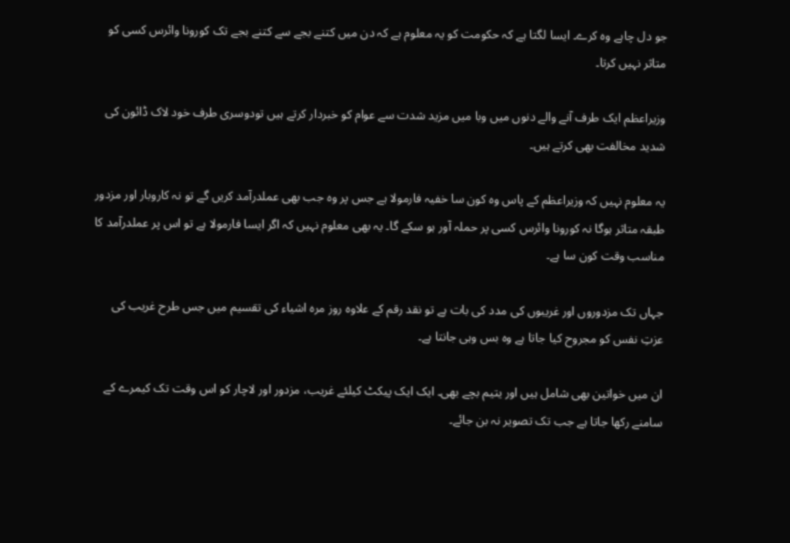جو دل چاہے وہ کرے۔ ایسا لگتا ہے کہ حکومت کو یہ معلوم ہے کہ دن میں کتنے بجے سے کتنے بجے تک کورونا وائرس کسی کو متاثر نہیں کرتا۔

وزیراعظم ایک طرف آنے والے دنوں میں وبا میں مزید شدت سے عوام کو خبردار کرتے ہیں تودوسری طرف خود لاک ڈائون کی شدید مخالفت بھی کرتے ہیں۔

یہ معلوم نہیں کہ وزیراعظم کے پاس وہ کون سا خفیہ فارمولا ہے جس پر وہ جب بھی عملدرآمد کریں گے تو نہ کاروبار اور مزدور طبقہ متاثر ہوگا نہ کورونا وائرس کسی پر حملہ آور ہو سکے گا۔ یہ بھی معلوم نہیں کہ اگر ایسا فارمولا ہے تو اس پر عملدرآمد کا مناسب وقت کون سا ہے۔

جہاں تک مزدوروں اور غریبوں کی مدد کی بات ہے تو نقد رقم کے علاوہ روز مرہ اشیاء کی تقسیم میں جس طرح غریب کی عزتِ نفس کو مجروح کیا جاتا ہے وہ بس وہی جانتا ہے۔

ان میں خواتین بھی شامل ہیں اور یتیم بچے بھی۔ ایک ایک پیکٹ کیلئے غریب، مزدور اور لاچار کو اس وقت تک کیمرے کے سامنے رکھا جاتا ہے جب تک تصویر نہ بن جائے۔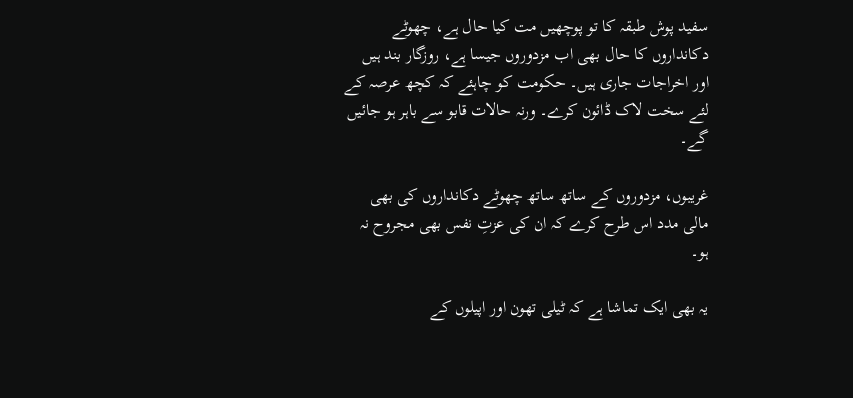سفید پوش طبقہ کا تو پوچھیں مت کیا حال ہے، چھوٹے دکانداروں کا حال بھی اب مزدوروں جیسا ہے، روزگار بند ہیں اور اخراجات جاری ہیں۔ حکومت کو چاہئے کہ کچھ عرصہ کے لئے سخت لاک ڈائون کرے۔ ورنہ حالات قابو سے باہر ہو جائیں گے۔

غریبوں، مزدوروں کے ساتھ ساتھ چھوٹے دکانداروں کی بھی مالی مدد اس طرح کرے کہ ان کی عزتِ نفس بھی مجروح نہ ہو۔

یہ بھی ایک تماشا ہے کہ ٹیلی تھون اور اپیلوں کے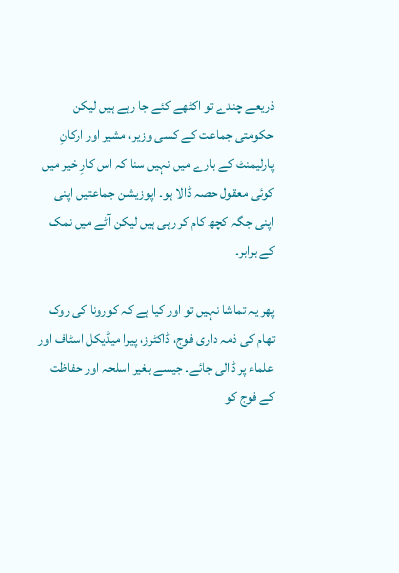ذریعے چندے تو اکٹھے کئے جا رہے ہیں لیکن حکومتی جماعت کے کسی وزیر، مشیر اور ارکانِ پارلیمنٹ کے بارے میں نہیں سنا کہ اس کارِ خیر میں کوئی معقول حصہ ڈالا ہو۔ اپوزیشن جماعتیں اپنی اپنی جگہ کچھ کام کر رہی ہیں لیکن آٹے میں نمک کے برابر۔

پھر یہ تماشا نہیں تو اور کیا ہے کہ کورونا کی روک تھام کی ذمہ داری فوج، ڈاکٹرز، پیرا میڈیکل اسٹاف اور علماء پر ڈالی جائے۔ جیسے بغیر اسلحہ اور حفاظت کے فوج کو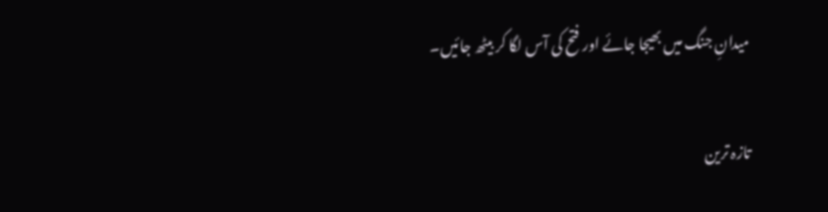میدانِ جنگ میں بھیجا جائے اور فتح کی آس لگا کر بیٹھ جائیں۔

تازہ ترین